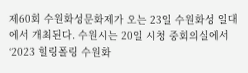제60회 수원화성문화제가 오는 23일 수원화성 일대에서 개최된다. 수원시는 20일 시청 중회의실에서 ‘2023 힐링폴링 수원화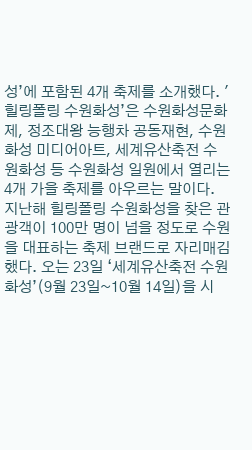성’에 포함된 4개 축제를 소개했다. '힐링폴링 수원화성’은 수원화성문화제, 정조대왕 능행차 공동재현, 수원화성 미디어아트, 세계유산축전 수원화성 등 수원화성 일원에서 열리는 4개 가을 축제를 아우르는 말이다. 지난해 힐링폴링 수원화성을 찾은 관광객이 100만 명이 넘을 정도로 수원을 대표하는 축제 브랜드로 자리매김했다. 오는 23일 ‘세계유산축전 수원화성’(9월 23일~10월 14일)을 시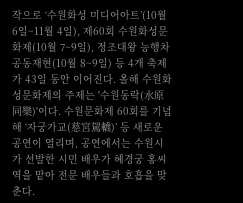작으로 ‘수원화성 미디어아트’(10월 6일~11월 4일), 제60회 수원화성문화제(10월 7~9일), 정조대왕 능행차 공동재현(10월 8~9일) 등 4개 축제가 43일 동안 이어진다. 올해 수원화성문화제의 주제는 '수원동락(水原同樂)'이다. 수원문화제 60회를 기념해 ‘자궁가교(慈宮駕轎)’ 등 새로운 공연이 열리며, 공연에서는 수원시가 선발한 시민 배우가 혜경궁 홍씨 역을 맡아 전문 배우들과 호흡을 맞춘다.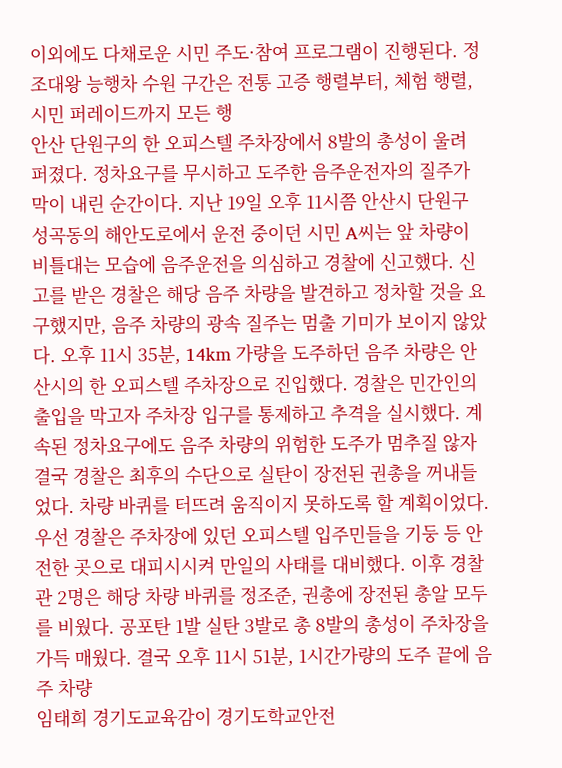이외에도 다채로운 시민 주도·참여 프로그램이 진행된다. 정조대왕 능행차 수원 구간은 전통 고증 행렬부터, 체험 행렬, 시민 퍼레이드까지 모든 행
안산 단원구의 한 오피스텔 주차장에서 8발의 총성이 울려 퍼졌다. 정차요구를 무시하고 도주한 음주운전자의 질주가 막이 내린 순간이다. 지난 19일 오후 11시쯤 안산시 단원구 성곡동의 해안도로에서 운전 중이던 시민 A씨는 앞 차량이 비틀대는 모습에 음주운전을 의심하고 경찰에 신고했다. 신고를 받은 경찰은 해당 음주 차량을 발견하고 정차할 것을 요구했지만, 음주 차량의 광속 질주는 멈출 기미가 보이지 않았다. 오후 11시 35분, 14km 가량을 도주하던 음주 차량은 안산시의 한 오피스텔 주차장으로 진입했다. 경찰은 민간인의 출입을 막고자 주차장 입구를 통제하고 추격을 실시했다. 계속된 정차요구에도 음주 차량의 위험한 도주가 멈추질 않자 결국 경찰은 최후의 수단으로 실탄이 장전된 권총을 꺼내들었다. 차량 바퀴를 터뜨려 움직이지 못하도록 할 계획이었다. 우선 경찰은 주차장에 있던 오피스텔 입주민들을 기둥 등 안전한 곳으로 대피시시켜 만일의 사태를 대비했다. 이후 경찰관 2명은 해당 차량 바퀴를 정조준, 권총에 장전된 총알 모두를 비웠다. 공포탄 1발 실탄 3발로 총 8발의 총성이 주차장을 가득 매웠다. 결국 오후 11시 51분, 1시간가량의 도주 끝에 음주 차량
임태희 경기도교육감이 경기도학교안전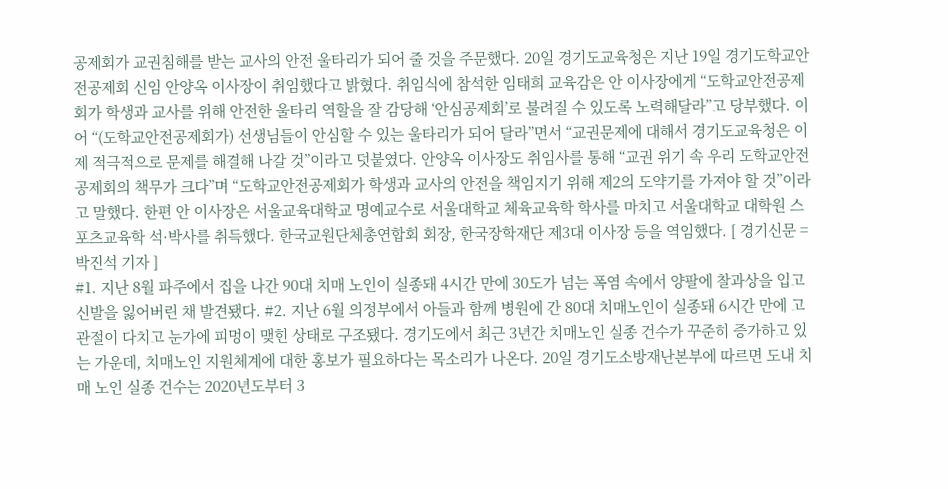공제회가 교권침해를 받는 교사의 안전 울타리가 되어 줄 것을 주문했다. 20일 경기도교육청은 지난 19일 경기도학교안전공제회 신임 안양옥 이사장이 취임했다고 밝혔다. 취임식에 참석한 임태희 교육감은 안 이사장에게 “도학교안전공제회가 학생과 교사를 위해 안전한 울타리 역할을 잘 감당해 ‘안심공제회’로 불려질 수 있도록 노력해달라”고 당부했다. 이어 “(도학교안전공제회가) 선생님들이 안심할 수 있는 울타리가 되어 달라”면서 “교권문제에 대해서 경기도교육청은 이제 적극적으로 문제를 해결해 나갈 것”이라고 덧붙였다. 안양옥 이사장도 취임사를 통해 “교권 위기 속 우리 도학교안전공제회의 책무가 크다”며 “도학교안전공제회가 학생과 교사의 안전을 책임지기 위해 제2의 도약기를 가져야 할 것”이라고 말했다. 한편 안 이사장은 서울교육대학교 명예교수로 서울대학교 체육교육학 학사를 마치고 서울대학교 대학원 스포츠교육학 석·박사를 취득했다. 한국교원단체총연합회 회장, 한국장학재단 제3대 이사장 등을 역임했다. [ 경기신문 = 박진석 기자 ]
#1. 지난 8월 파주에서 집을 나간 90대 치매 노인이 실종돼 4시간 만에 30도가 넘는 폭염 속에서 양팔에 찰과상을 입고 신발을 잃어버린 채 발견됐다. #2. 지난 6월 의정부에서 아들과 함께 병원에 간 80대 치매노인이 실종돼 6시간 만에 고관절이 다치고 눈가에 피멍이 맺힌 상태로 구조됐다. 경기도에서 최근 3년간 치매노인 실종 건수가 꾸준히 증가하고 있는 가운데, 치매노인 지원체계에 대한 홍보가 필요하다는 목소리가 나온다. 20일 경기도소방재난본부에 따르면 도내 치매 노인 실종 건수는 2020년도부터 3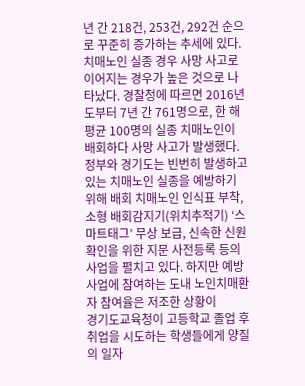년 간 218건, 253건, 292건 순으로 꾸준히 증가하는 추세에 있다. 치매노인 실종 경우 사망 사고로 이어지는 경우가 높은 것으로 나타났다. 경찰청에 따르면 2016년도부터 7년 간 761명으로, 한 해 평균 100명의 실종 치매노인이 배회하다 사망 사고가 발생했다. 정부와 경기도는 빈번히 발생하고 있는 치매노인 실종을 예방하기 위해 배회 치매노인 인식표 부착, 소형 배회감지기(위치추적기) ‘스마트태그’ 무상 보급, 신속한 신원확인을 위한 지문 사전등록 등의 사업을 펼치고 있다. 하지만 예방 사업에 참여하는 도내 노인치매환자 참여율은 저조한 상황이
경기도교육청이 고등학교 졸업 후 취업을 시도하는 학생들에게 양질의 일자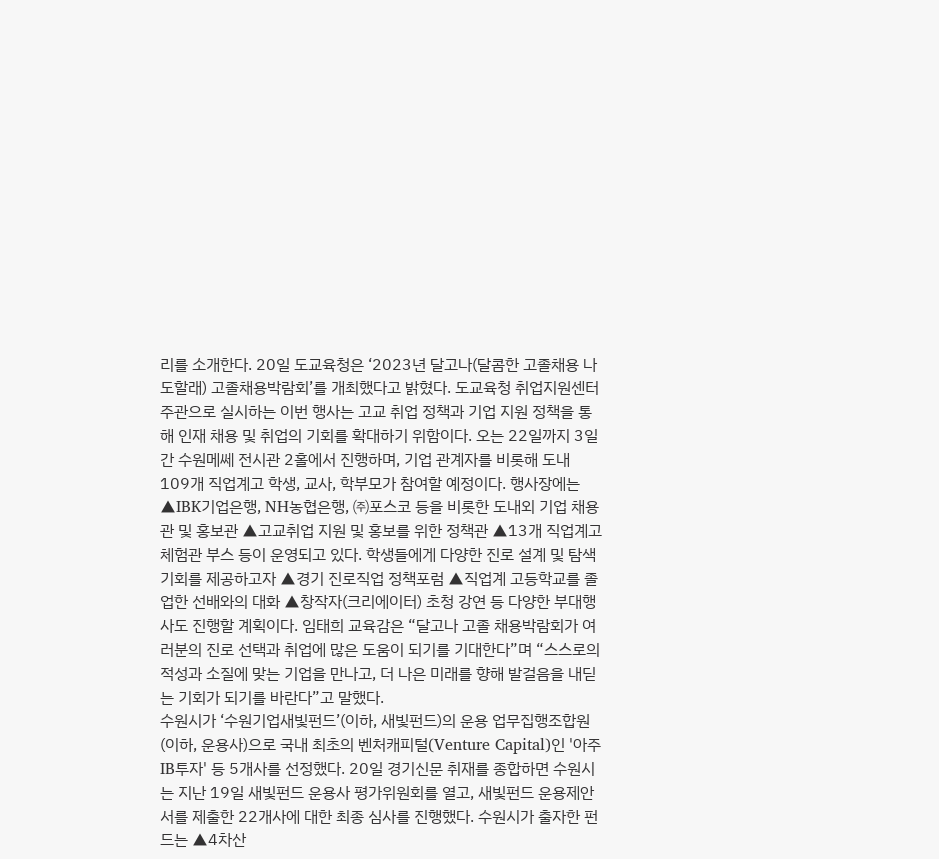리를 소개한다. 20일 도교육청은 ‘2023년 달고나(달콤한 고졸채용 나도할래) 고졸채용박람회’를 개최했다고 밝혔다. 도교육청 취업지원센터 주관으로 실시하는 이번 행사는 고교 취업 정책과 기업 지원 정책을 통해 인재 채용 및 취업의 기회를 확대하기 위함이다. 오는 22일까지 3일간 수원메쎄 전시관 2홀에서 진행하며, 기업 관계자를 비롯해 도내 109개 직업계고 학생, 교사, 학부모가 참여할 예정이다. 행사장에는 ▲IBK기업은행, NH농협은행, ㈜포스코 등을 비롯한 도내외 기업 채용관 및 홍보관 ▲고교취업 지원 및 홍보를 위한 정책관 ▲13개 직업계고 체험관 부스 등이 운영되고 있다. 학생들에게 다양한 진로 설계 및 탐색 기회를 제공하고자 ▲경기 진로직업 정책포럼 ▲직업계 고등학교를 졸업한 선배와의 대화 ▲창작자(크리에이터) 초청 강연 등 다양한 부대행사도 진행할 계획이다. 임태희 교육감은 “달고나 고졸 채용박람회가 여러분의 진로 선택과 취업에 많은 도움이 되기를 기대한다”며 “스스로의 적성과 소질에 맞는 기업을 만나고, 더 나은 미래를 향해 발걸음을 내딛는 기회가 되기를 바란다”고 말했다.
수원시가 ‘수원기업새빛펀드’(이하, 새빛펀드)의 운용 업무집행조합원(이하, 운용사)으로 국내 최초의 벤처캐피털(Venture Capital)인 '아주IB투자' 등 5개사를 선정했다. 20일 경기신문 취재를 종합하면 수원시는 지난 19일 새빛펀드 운용사 평가위원회를 열고, 새빛펀드 운용제안서를 제출한 22개사에 대한 최종 심사를 진행했다. 수원시가 출자한 펀드는 ▲4차산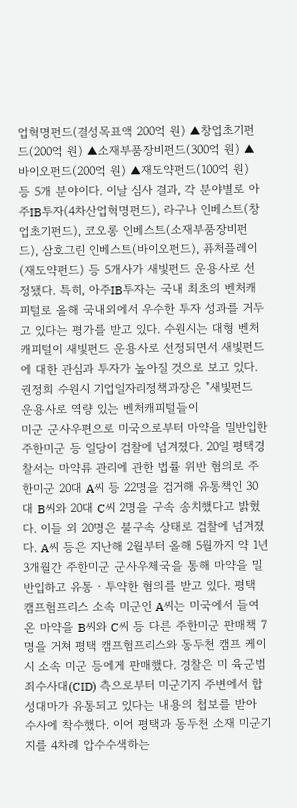업혁명펀드(결성목표액 200억 원) ▲창업초기펀드(200억 원) ▲소재부품장비펀드(300억 원) ▲바이오펀드(200억 원) ▲재도약펀드(100억 원) 등 5개 분야이다. 이날 심사 결과, 각 분야별로 아주IB투자(4차산업혁명펀드), 라구나 인베스트(창업초기펀드), 코오롱 인베스트(소재부품장비펀드), 삼호그린 인베스트(바이오펀드), 퓨처플레이(재도약펀드) 등 5개사가 새빛펀드 운용사로 선정됐다. 특히, 아주IB투자는 국내 최초의 벤처캐피털로 올해 국내외에서 우수한 투자 성과를 거두고 있다는 평가를 받고 있다. 수원시는 대형 벤처캐피털이 새빛펀드 운용사로 선정되면서 새빛펀드에 대한 관심과 투자가 높아질 것으로 보고 있다. 권정희 수원시 기업일자리정책과장은 "새빛펀드 운용사로 역량 있는 벤처캐피털들이
미군 군사우편으로 미국으로부터 마약을 밀반입한 주한미군 등 일당이 검찰에 넘겨졌다. 20일 평택경찰서는 마약류 관리에 관한 법률 위반 혐의로 주한미군 20대 A씨 등 22명을 검거해 유통책인 30대 B씨와 20대 C씨 2명을 구속 송치했다고 밝혔다. 이들 외 20명은 불구속 상태로 검찰에 넘겨졌다. A씨 등은 지난해 2월부터 올해 5월까지 약 1년 3개월간 주한미군 군사우체국을 통해 마약을 밀반입하고 유통‧투약한 혐의를 받고 있다. 평택 캠프험프리스 소속 미군인 A씨는 미국에서 들여온 마약을 B씨와 C씨 등 다른 주한미군 판매책 7명을 거쳐 평택 캠프험프리스와 동두천 캠프 케이시 소속 미군 등에게 판매했다. 경찰은 미 육군범죄수사대(CID) 측으로부터 미군기지 주변에서 합성대마가 유통되고 있다는 내용의 첩보를 받아 수사에 착수했다. 이어 평택과 동두천 소재 미군기지를 4차례 압수수색하는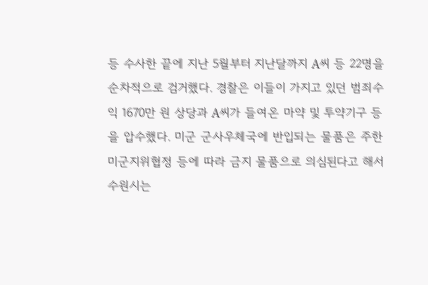등 수사한 끝에 지난 5월부터 지난달까지 A씨 등 22명을 순차적으로 검거했다. 경찰은 이들이 가지고 있던 범죄수익 1670만 원 상당과 A씨가 들여온 마약 및 투약기구 등을 압수했다. 미군 군사우체국에 반입되는 물품은 주한미군지위협정 등에 따라 금지 물품으로 의심된다고 해서
수원시는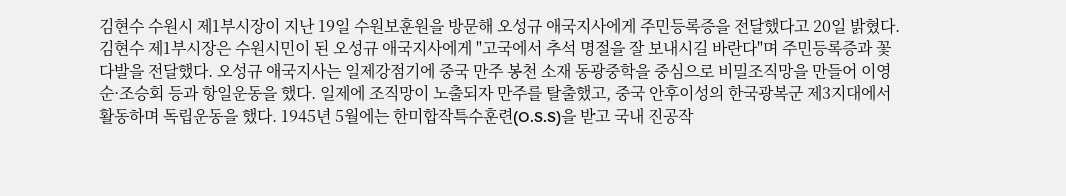김현수 수원시 제1부시장이 지난 19일 수원보훈원을 방문해 오성규 애국지사에게 주민등록증을 전달했다고 20일 밝혔다. 김현수 제1부시장은 수원시민이 된 오성규 애국지사에게 "고국에서 추석 명절을 잘 보내시길 바란다"며 주민등록증과 꽃다발을 전달했다. 오성규 애국지사는 일제강점기에 중국 만주 봉천 소재 동광중학을 중심으로 비밀조직망을 만들어 이영순·조승회 등과 항일운동을 했다. 일제에 조직망이 노출되자 만주를 탈출했고, 중국 안후이성의 한국광복군 제3지대에서 활동하며 독립운동을 했다. 1945년 5월에는 한미합작특수훈련(O.S.S)을 받고 국내 진공작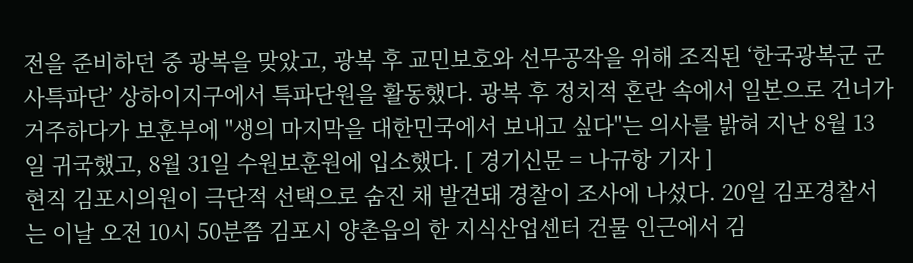전을 준비하던 중 광복을 맞았고, 광복 후 교민보호와 선무공작을 위해 조직된 ‘한국광복군 군사특파단’ 상하이지구에서 특파단원을 활동했다. 광복 후 정치적 혼란 속에서 일본으로 건너가 거주하다가 보훈부에 "생의 마지막을 대한민국에서 보내고 싶다"는 의사를 밝혀 지난 8월 13일 귀국했고, 8월 31일 수원보훈원에 입소했다. [ 경기신문 = 나규항 기자 ]
현직 김포시의원이 극단적 선택으로 숨진 채 발견돼 경찰이 조사에 나섰다. 20일 김포경찰서는 이날 오전 10시 50분쯤 김포시 양촌읍의 한 지식산업센터 건물 인근에서 김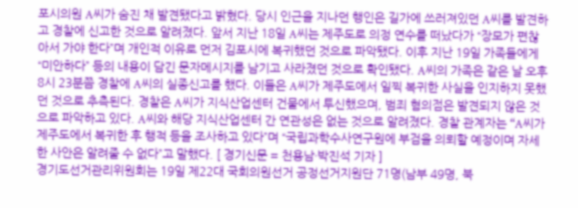포시의원 A씨가 숨진 채 발견됐다고 밝혔다. 당시 인근을 지나던 행인은 길가에 쓰러져있던 A씨를 발견하고 경찰에 신고한 것으로 알려졌다. 앞서 지난 18일 A씨는 제주도로 의정 연수를 떠났다가 “장모가 편찮아서 가야 한다”며 개인적 이유로 먼저 김포시에 복귀했던 것으로 파악됐다. 이후 지난 19일 가족들에게 “미안하다” 등의 내용이 담긴 문자메시지를 남기고 사라졌던 것으로 확인됐다. A씨의 가족은 같은 날 오후 8시 23분쯤 경찰에 A씨의 실종신고를 했다. 이들은 A씨가 제주도에서 일찍 복귀한 사실을 인지하지 못했던 것으로 추측된다. 경찰은 A씨가 지식산업센터 건물에서 투신했으며, 범죄 혐의점은 발견되지 않은 것으로 파악하고 있다. A씨와 해당 지식산업센터 간 연관성은 없는 것으로 알려졌다. 경찰 관계자는 “A씨가 제주도에서 복귀한 후 행적 등을 조사하고 있다”며 “국립과학수사연구원에 부검을 의뢰할 예정이며 자세한 사안은 알려줄 수 없다”고 말했다. [ 경기신문 = 천용남·박진석 기자 ]
경기도선거관리위원회는 19일 제22대 국회의원선거 공정선거지원단 71명(남부 49명, 북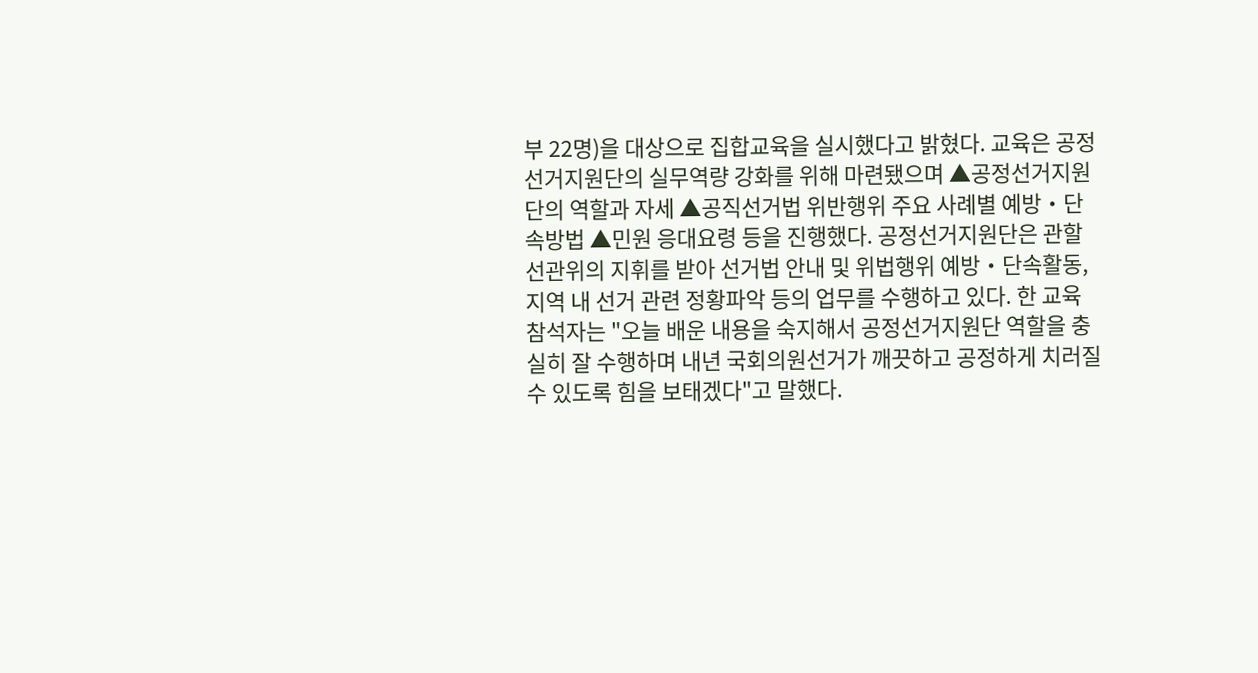부 22명)을 대상으로 집합교육을 실시했다고 밝혔다. 교육은 공정선거지원단의 실무역량 강화를 위해 마련됐으며 ▲공정선거지원단의 역할과 자세 ▲공직선거법 위반행위 주요 사례별 예방‧단속방법 ▲민원 응대요령 등을 진행했다. 공정선거지원단은 관할 선관위의 지휘를 받아 선거법 안내 및 위법행위 예방‧단속활동, 지역 내 선거 관련 정황파악 등의 업무를 수행하고 있다. 한 교육 참석자는 "오늘 배운 내용을 숙지해서 공정선거지원단 역할을 충실히 잘 수행하며 내년 국회의원선거가 깨끗하고 공정하게 치러질 수 있도록 힘을 보태겠다"고 말했다.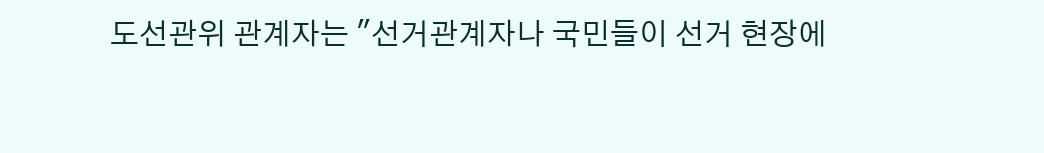도선관위 관계자는 "선거관계자나 국민들이 선거 현장에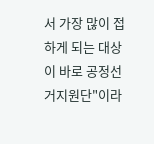서 가장 많이 접하게 되는 대상이 바로 공정선거지원단"이라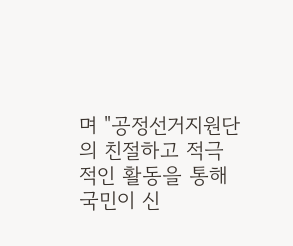며 "공정선거지원단의 친절하고 적극적인 활동을 통해 국민이 신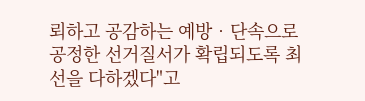뢰하고 공감하는 예방‧단속으로 공정한 선거질서가 확립되도록 최선을 다하겠다"고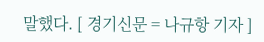말했다. [ 경기신문 = 나규항 기자 ]